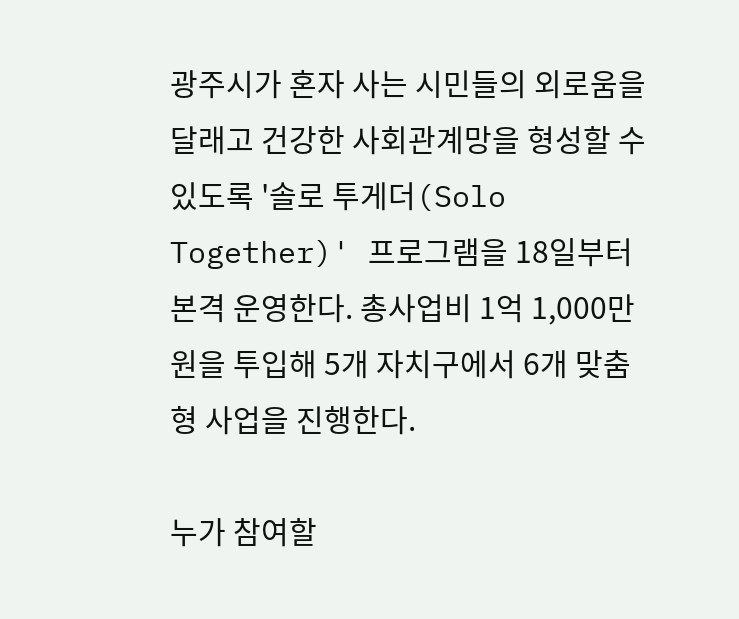광주시가 혼자 사는 시민들의 외로움을 달래고 건강한 사회관계망을 형성할 수 있도록 '솔로 투게더(Solo Together)' 프로그램을 18일부터 본격 운영한다. 총사업비 1억 1,000만 원을 투입해 5개 자치구에서 6개 맞춤형 사업을 진행한다.

누가 참여할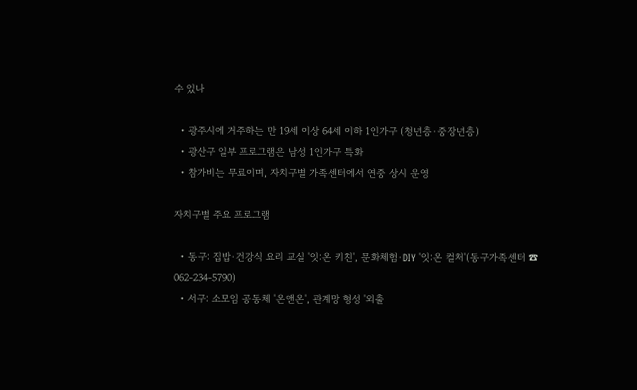수 있나

  • 광주시에 거주하는 만 19세 이상 64세 이하 1인가구 (청년층·중장년층)
  • 광산구 일부 프로그램은 남성 1인가구 특화
  • 참가비는 무료이며, 자치구별 가족센터에서 연중 상시 운영

자치구별 주요 프로그램

  • 동구: 집밥·건강식 요리 교실 '잇:온 키친', 문화체험·DIY '잇:온 컬처'(동구가족센터 ☎ 062-234-5790)
  • 서구: 소모임 공동체 '온앤온', 관계망 형성 '외출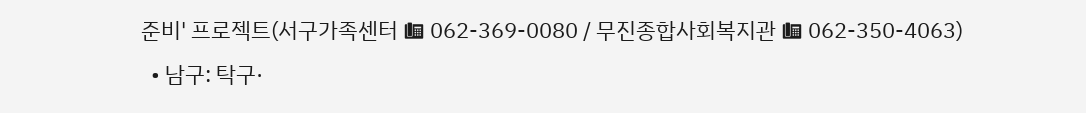준비' 프로젝트(서구가족센터 ☎ 062-369-0080 / 무진종합사회복지관 ☎ 062-350-4063)
  • 남구: 탁구·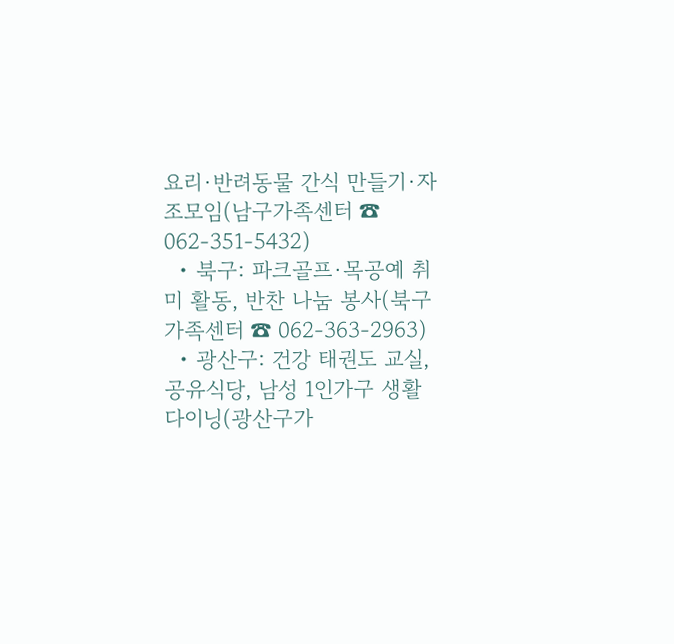요리·반려동물 간식 만들기·자조모임(남구가족센터 ☎ 062-351-5432)
  • 북구: 파크골프·목공예 취미 활동, 반찬 나눔 봉사(북구가족센터 ☎ 062-363-2963)
  • 광산구: 건강 태권도 교실, 공유식당, 남성 1인가구 생활 다이닝(광산구가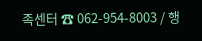족센터 ☎ 062-954-8003 / 행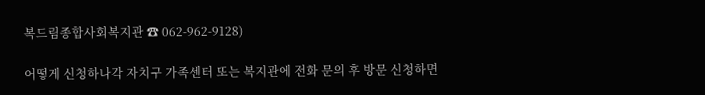복드림종합사회복지관 ☎ 062-962-9128)

어떻게 신청하나각 자치구 가족센터 또는 복지관에 전화 문의 후 방문 신청하면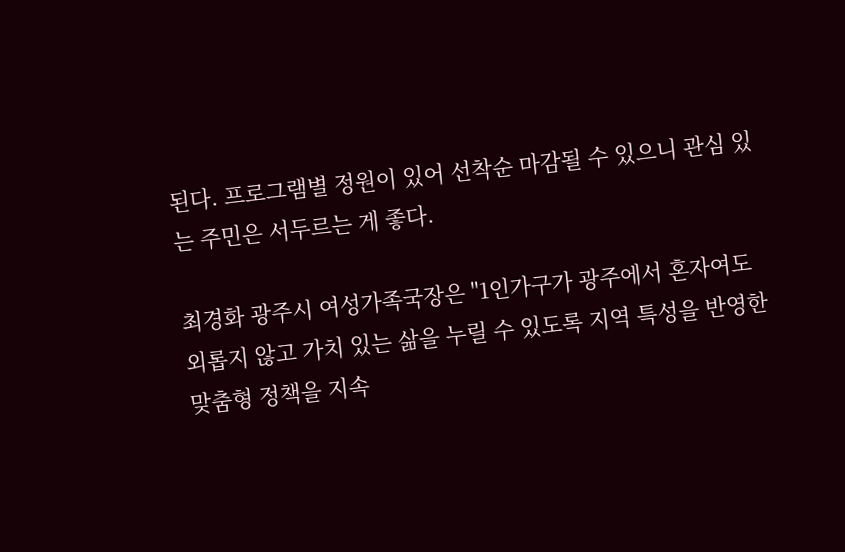된다. 프로그램별 정원이 있어 선착순 마감될 수 있으니 관심 있는 주민은 서두르는 게 좋다.

최경화 광주시 여성가족국장은 "1인가구가 광주에서 혼자여도 외롭지 않고 가치 있는 삶을 누릴 수 있도록 지역 특성을 반영한 맞춤형 정책을 지속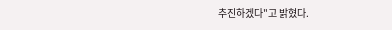추진하겠다"고 밝혔다.